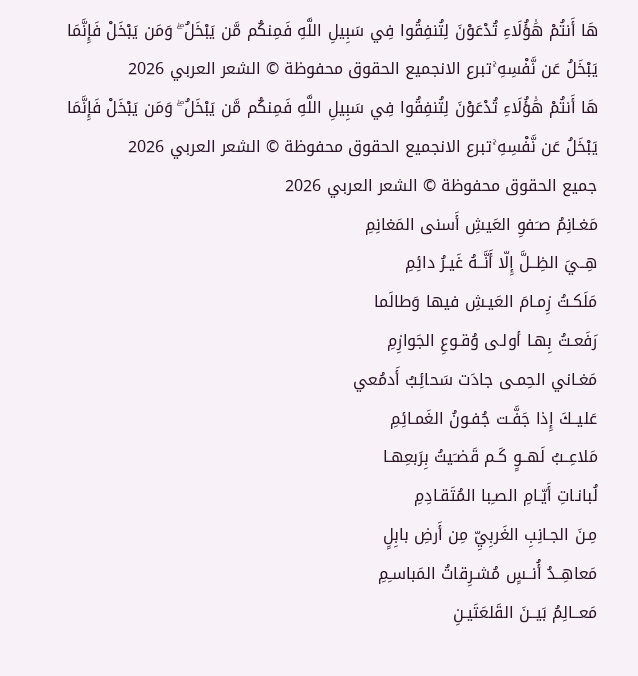هَا أَنتُمْ هَٰؤُلَاءِ تُدْعَوْنَ لِتُنفِقُوا فِي سَبِيلِ اللَّهِ فَمِنكُم مَّن يَبْخَلُ ۖ وَمَن يَبْخَلْ فَإِنَّمَا يَبْخَلُ عَن نَّفْسِهِ ۚتبرع الانجميع الحقوق محفوظة © الشعر العربي 2026
هَا أَنتُمْ هَٰؤُلَاءِ تُدْعَوْنَ لِتُنفِقُوا فِي سَبِيلِ اللَّهِ فَمِنكُم مَّن يَبْخَلُ ۖ وَمَن يَبْخَلْ فَإِنَّمَا يَبْخَلُ عَن نَّفْسِهِ ۚتبرع الانجميع الحقوق محفوظة © الشعر العربي 2026
جميع الحقوق محفوظة © الشعر العربي 2026
مَغـانِمُ صـَفوِ العَيشِ أَسنى المَغانِمِ
هِــيَ الظِــلَّ إِلّا أَنَّــهُ غَيـرُ دائِمِ
مَلَكـتُ زِمـامَ العَيـشِ فيها وَطالَما
رَفَعـتُ بِهـا أولـى وُقـوعِ الجَوازِمِ
مَغـاني الحِمـى جادَت سَحائِبُ أَدمُعي
عَليــكَ إِذا جَفَّـت جُفـونُ الغَمـائِمِ
مَلاعِــبُ لَهــوٍ كَـم قَضـَيتُ بِرَبعِهـا
لُبانـاتِ أَيّـامِ الصـِبا المُتَقـادِمِ
مِـنَ الجـانِبِ الغَربِيِّ مِن أَرضِ بابِلٍ
مَعاهِــدُ أُنــسٍ مُشـرِقاتُ المَباسـِمِ
مَعــالِمُ بَيــنَ القَلعَتَيـنِ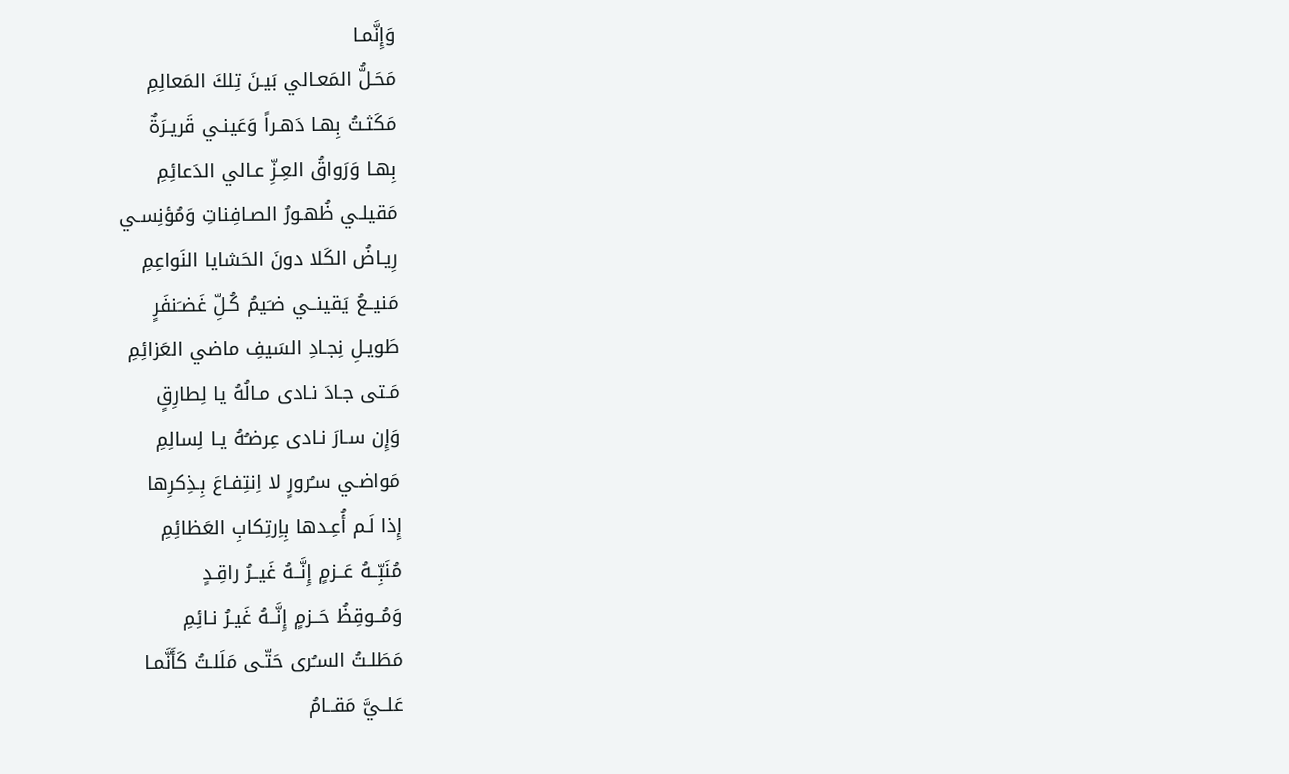وَإِنَّمـا
مَحَـلُّ المَعـالي بَيـنَ تِلكَ المَعالِمِ
مَكَثـتُ بِهـا دَهـراً وَعَينـي قَريـرَةٌ
بِهـا وَرَواقُ العِـزِّ عـالي الدَعائِمِ
مَقيلـي ظُهـورُ الصـافِناتِ وَمُؤنِسـي
رِيـاضُ الكَلا دونَ الحَشايا النَواعِمِ
مَنيــعُ يَقينــي ضـَيمُ كُـلِّ غَضـَنفَرٍ
طَويـلِ نِجـادِ السَيفِ ماضي العَزائِمِ
مَـتى جـادَ نـادى مـالُهُ يا لِطارِقٍ
وَإِن سـارَ نـادى عِرضـُهُ يـا لِسالِمِ
مَواضـي سـُرورٍ لا اِنتِفـاعَ بِـذِكرِها
إِذا لَـم أُعِـدها بِاِرتِكابِ العَظائِمِ
مُنَبِّــهُ عَــزمٍ إِنَّــهُ غَيــرُ راقِـدٍ
وَمُــوقِظُ حَــزمٍ إِنَّــهُ غَيـرُ نـائِمِ
مَطَلـتُ السـُرى حَتّـى مَلَلـتُ كَأَنَّمـا
عَلــيَّ مَقــامُ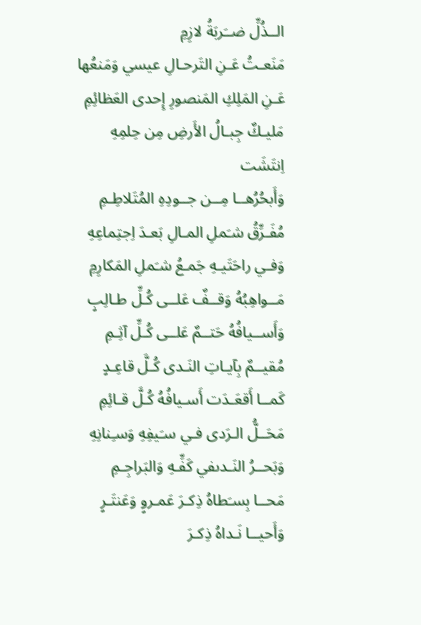الــذُلِّ ضــَربَةُ لازِمِ
مَنَعـتُ عَـنِ التَرحـالِ عيسي وَمَنعُها
عَـنِ المَلِكِ المَنصورِ إِحدى العَظائِمِ
مَليـكٌ جِبـالُ الأَرضِ مِن حِلمِهِ اِنتَشَت
وَأَبحُرُهــا مِــن جــودِهِ المُتَلاطِـمِ
مُفَـرِّقُ شـَملِ المـالِ بَعـدَ اِجتِماعِهِ
وَفـي راحَتَيـهِ جَمـعُ شـَملِ المَكارِمِ
مَــواهِبُهُ وَقــفٌ عَلــى كُـلِّ طـالِبٍ
وَأَســيافُهُ حَتــمٌ عَلــى كُـلِّ آثِـمِ
مُقيــمٌ بِآيـاتِ النَـدى كُـلَّ قاعِـدٍ
كَمــا أَقعَـدَت أَسـيافُهُ كُـلَّ قـائِمِ
مَحَــلُّ الـرَدى فـي سـَيفِهِ وَسـِنانِهِ
وَبَحــرُ النَـدىفي كَفِّـهِ وَالبَراجِـمِ
مَحــا بِسـَطاهُ ذِكـرَ عَمـروٍ وَعَنتَـرٍ
وَأَحيــا نَـداهُ ذِكـرَ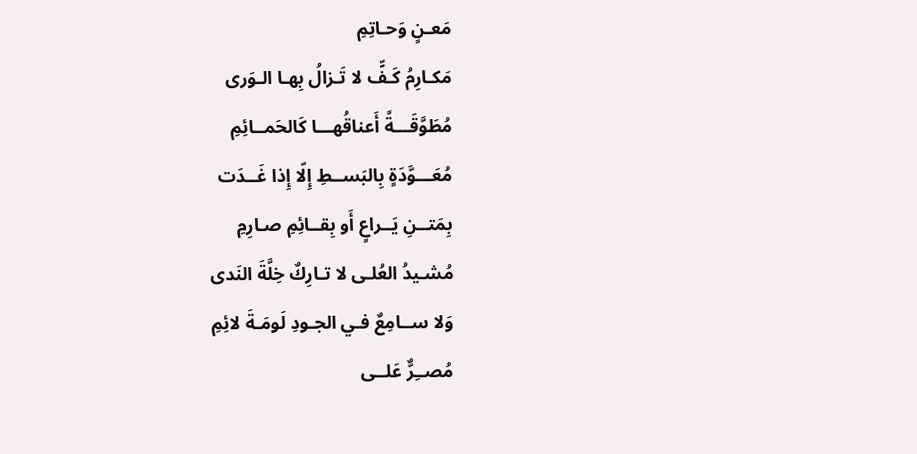مَعـنٍ وَحـاتِمِ
مَكـارِمُ كَـفٍّ لا تَـزالُ بِهـا الـوَرى
مُطَوَّقَـــةً أَعناقُهـــا كَالحَمــائِمِ
مُعَـــوَّدَةٍ بِالبَســطِ إِلّا إِذا غَــدَت
بِمَتــنِ يَــراعٍ أَو بِقــائِمِ صـارِمِ
مُشـيدُ العُلـى لا تـارِكٌ خِلَّةَ النَدى
وَلا ســامِعٌ فـي الجـودِ لَومَـةَ لائِمِ
مُصــِرٌّ عَلــى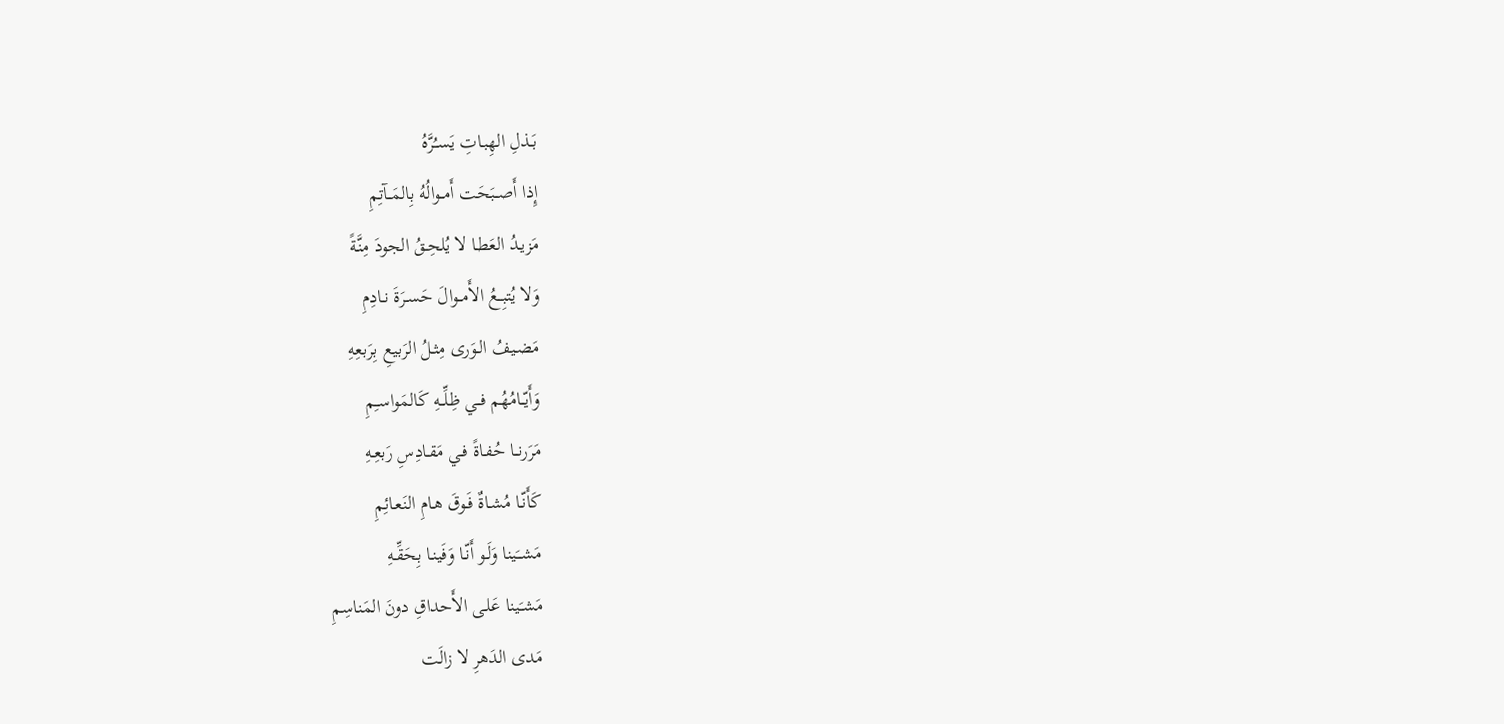بَـذلِ الهِبـاتِ يَسـُرَّهُ
إِذا أَصــبَحَت أَمــوالُهُ بِالمَــآتِمِ
مَزيـدُ العَطـا لا يُلحِـقُ الجودَ مِنَّةً
وَلا يُتبِــعُ الأَمــوالَ حَسـرَةَ نـادِمِ
مَضـيفُ الـوَرى مِثـلُ الرَبيعِ بِرَبعِهِ
وَأَيّــامُهُم فــي ظِلِّــهِ كَالمَواسـِمِ
مَرَرنــا حُفـاةً فـي مَقـادِسِ رَبعِـهِ
كَأَنّـا مُشـاةٌ فَـوقَ هـامِ النَعـائِمِ
مَشــَينا وَلَـو أَنّـا وَفَينـا بِحَقِّـهِ
مَشـَينا عَلـى الأَحداقِ دونَ المَناسِمِ
مَدى الدَهرِ لا زالَت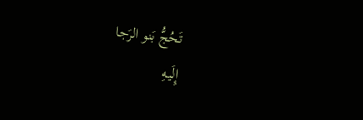تَحُجُّ بَنو الرَجا
إِلَيـهِ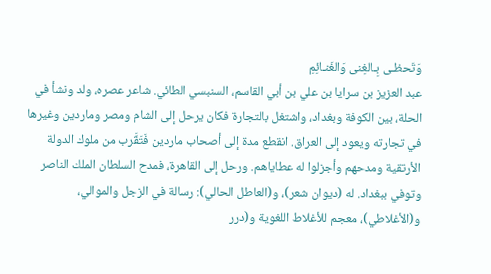وَتَحظـى بِـالغِنى وَالغَنـائِمِ
عبد العزيز بن سرايا بن علي بن أبي القاسم، السنبسي الطائي. شاعر عصره، ولد ونشأ في الحلة، بين الكوفة وبغداد، واشتغل بالتجارة فكان يرحل إلى الشام ومصر وماردين وغيرها في تجارته ويعود إلى العراق. انقطع مدة إلى أصحاب ماردين فَتَقَّرب من ملوك الدولة الأرتقية ومدحهم وأجزلوا له عطاياهم. ورحل إلى القاهرة، فمدح السلطان الملك الناصر وتوفي ببغداد. له (ديوان شعر)، و(العاطل الحالي): رسالة في الزجل والموالي، و(الأغلاطي)، معجم للأغلاط اللغوية و(درر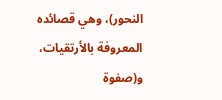النحور)، وهي قصائده المعروفة بالأرتقيات، و(صفوة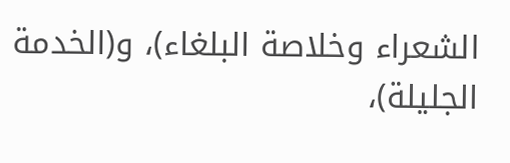الشعراء وخلاصة البلغاء)، و(الخدمة الجليلة)،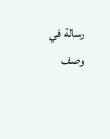رسالة في وصف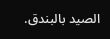الصيد بالبندق.